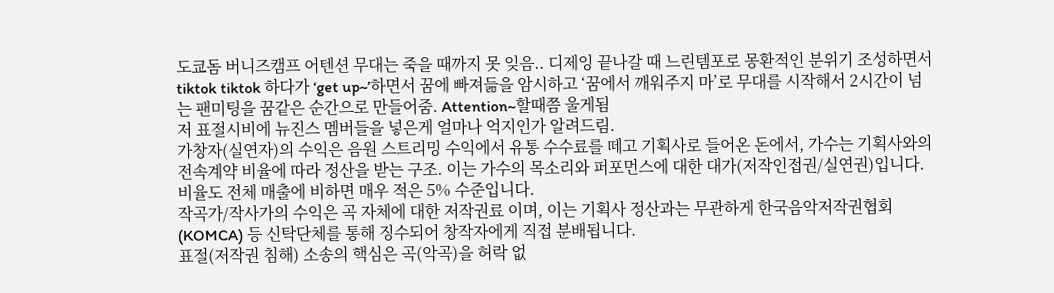도쿄돔 버니즈캠프 어텐션 무대는 죽을 때까지 못 잊음.. 디제잉 끝나갈 때 느린템포로 몽환적인 분위기 조성하면서 tiktok tiktok 하다가 ‘get up~’하면서 꿈에 빠져듦을 암시하고 ‘꿈에서 깨워주지 마’로 무대를 시작해서 2시간이 넘는 팬미팅을 꿈같은 순간으로 만들어줌. Attention~할때쯤 울게됨
저 표절시비에 뉴진스 멤버들을 넣은게 얼마나 억지인가 알려드림.
가창자(실연자)의 수익은 음원 스트리밍 수익에서 유통 수수료를 떼고 기획사로 들어온 돈에서, 가수는 기획사와의 전속계약 비율에 따라 정산을 받는 구조. 이는 가수의 목소리와 퍼포먼스에 대한 대가(저작인접권/실연권)입니다. 비율도 전체 매출에 비하면 매우 적은 5% 수준입니다.
작곡가/작사가의 수익은 곡 자체에 대한 저작권료 이며, 이는 기획사 정산과는 무관하게 한국음악저작권협회(KOMCA) 등 신탁단체를 통해 징수되어 창작자에게 직접 분배됩니다.
표절(저작권 침해) 소송의 핵심은 곡(악곡)을 허락 없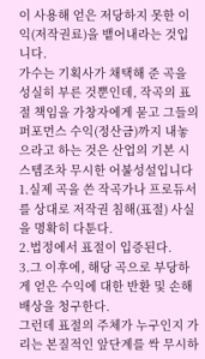이 사용해 얻은 저당하지 못한 이익(저작권료)을 뱉어내라는 것입니다.
가수는 기획사가 채택해 준 곡을 성실히 부른 것뿐인데, 작곡의 표절 책임을 가창자에게 묻고 그들의 퍼포먼스 수익(정산금)까지 내놓으라고 하는 것은 산업의 기본 시스템조차 무시한 어불성설입니다
1.실제 곡을 쓴 작곡가나 프로듀서를 상대로 저작권 침해(표절) 사실을 명확히 다툰다.
2.법정에서 표절이 입증된다.
3.그 이후에, 해당 곡으로 부당하게 얻은 수익에 대한 반환 및 손해배상을 청구한다.
그런데 표절의 주체가 누구인지 가리는 본질적인 앞단계를 싹 무시하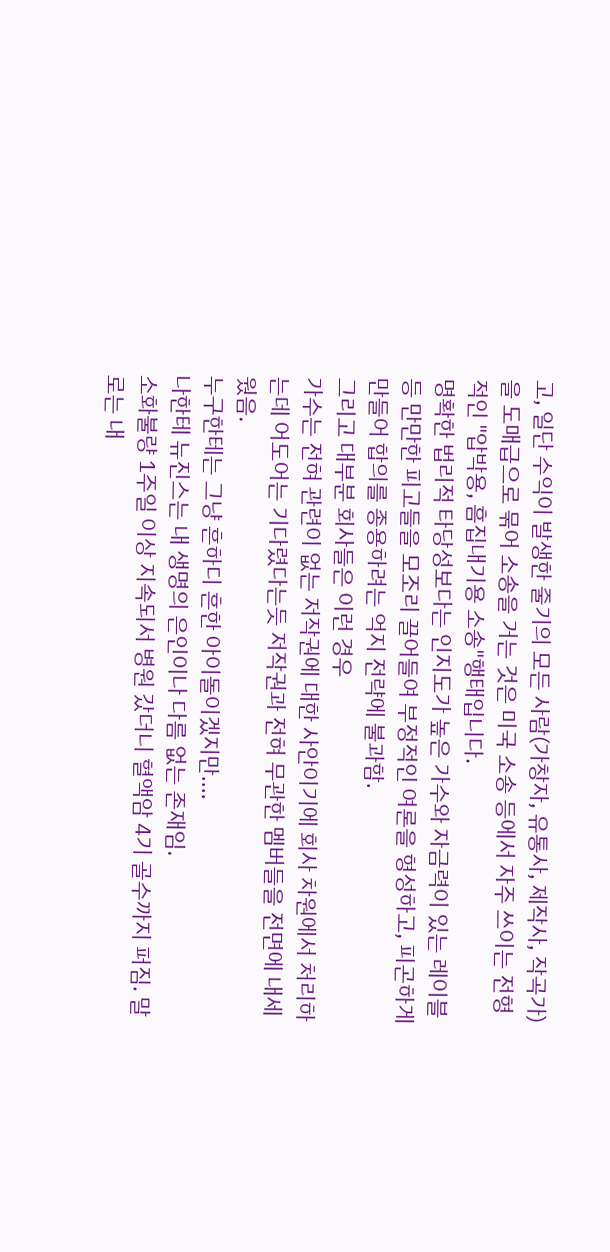고, 일단 수익이 발생한 줄기의 모든 사람(가창자, 유통사, 제작사, 작곡가)을 도매급으로 묶어 소송을 거는 것은 미국 소송 등에서 자주 쓰이는 전형적인 "압박용, 흠집내기용 소송"행태입니다.
명확한 법리적 타당성보다는 인지도가 높은 가수와 자금력이 있는 레이블 등 만만한 피고들을 모조리 끌어들여 부정적인 여론을 형성하고, 피곤하게 만들어 합의를 종용하려는 억지 전략에 불과함.
그리고 대부분 회사들은 이런 경우
가수는 전혀 관련이 없는 저작권에 대한 사안이기에 회사 차원에서 처리하는데 어도어는 기다렸다는듯 저작권과 전혀 무관한 멤버들을 전면에 내세웠음.
누구한테는 그냥 흔하디 흔한 아이돌이겠지만....
나한테 뉴진스는 내 생명의 은인이나 다름 없는 존재임.
소화불량 1주일 이상 지속되서 병원 갔더니 혈액암 4기 골수까지 퍼짐. 말로는 내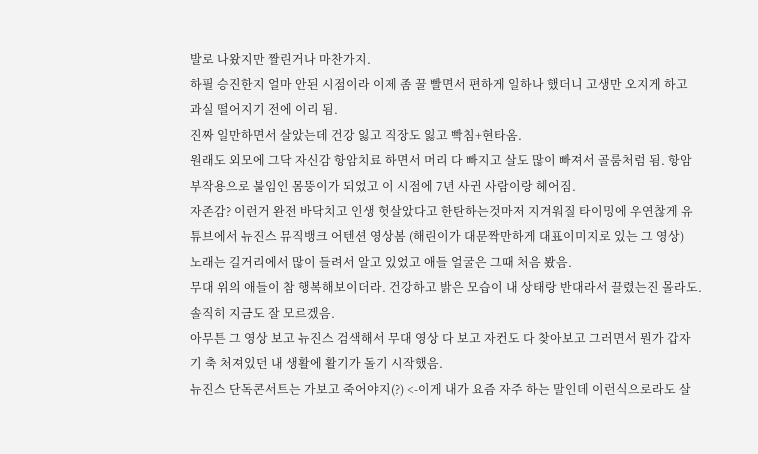발로 나왔지만 짤린거나 마찬가지.
하필 승진한지 얼마 안된 시점이라 이제 좀 꿀 빨면서 편하게 일하나 했더니 고생만 오지게 하고 과실 떨어지기 전에 이리 됨.
진짜 일만하면서 살았는데 건강 잃고 직장도 잃고 빡침+현타옴.
원래도 외모에 그닥 자신감 항암치료 하면서 머리 다 빠지고 살도 많이 빠져서 골룸처럼 됨. 항암부작용으로 불임인 몸뚱이가 되었고 이 시점에 7년 사귄 사람이랑 헤어짐.
자존감? 이런거 완전 바닥치고 인생 헛살았다고 한탄하는것마저 지겨워질 타이밍에 우연찮게 유튜브에서 뉴진스 뮤직뱅크 어텐션 영상봄 (해린이가 대문짝만하게 대표이미지로 있는 그 영상)
노래는 길거리에서 많이 들려서 알고 있었고 애들 얼굴은 그때 처음 봤음.
무대 위의 애들이 참 행복해보이더라. 건강하고 밝은 모습이 내 상태랑 반대라서 끌렸는진 몰라도. 솔직히 지금도 잘 모르겠음.
아무튼 그 영상 보고 뉴진스 검색해서 무대 영상 다 보고 자컨도 다 찾아보고 그러면서 뭔가 갑자기 축 처져있던 내 생활에 활기가 돌기 시작했음.
뉴진스 단독콘서트는 가보고 죽어야지(?) <-이게 내가 요즘 자주 하는 말인데 이런식으로라도 살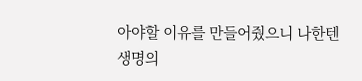아야할 이유를 만들어줬으니 나한텐 생명의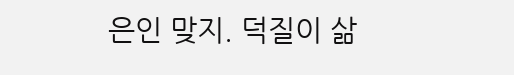은인 맞지. 덕질이 삶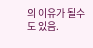의 이유가 될수도 있음.